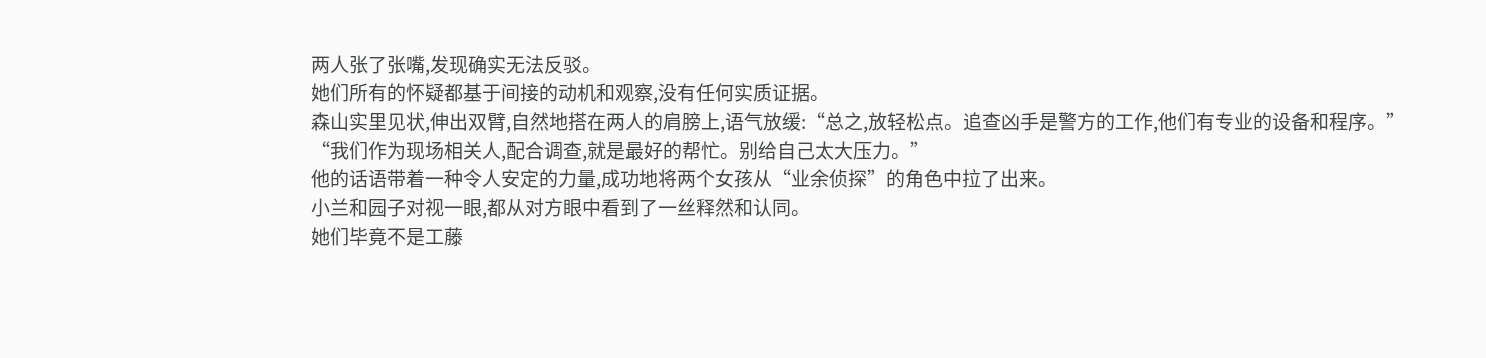两人张了张嘴,发现确实无法反驳。
她们所有的怀疑都基于间接的动机和观察,没有任何实质证据。
森山实里见状,伸出双臂,自然地搭在两人的肩膀上,语气放缓:“总之,放轻松点。追查凶手是警方的工作,他们有专业的设备和程序。”
“我们作为现场相关人,配合调查,就是最好的帮忙。别给自己太大压力。”
他的话语带着一种令人安定的力量,成功地将两个女孩从“业余侦探”的角色中拉了出来。
小兰和园子对视一眼,都从对方眼中看到了一丝释然和认同。
她们毕竟不是工藤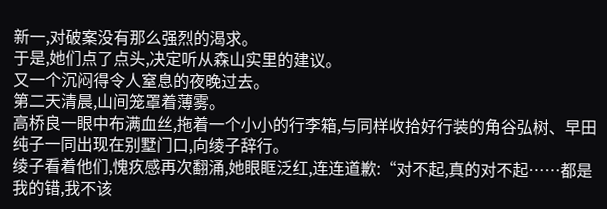新一,对破案没有那么强烈的渴求。
于是,她们点了点头,决定听从森山实里的建议。
又一个沉闷得令人窒息的夜晚过去。
第二天清晨,山间笼罩着薄雾。
高桥良一眼中布满血丝,拖着一个小小的行李箱,与同样收拾好行装的角谷弘树、早田纯子一同出现在别墅门口,向绫子辞行。
绫子看着他们,愧疚感再次翻涌,她眼眶泛红,连连道歉:“对不起,真的对不起……都是我的错,我不该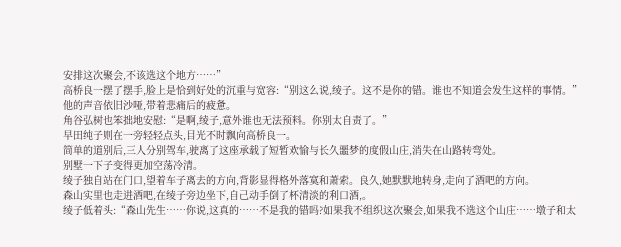安排这次聚会,不该选这个地方……”
高桥良一摆了摆手,脸上是恰到好处的沉重与宽容:“别这么说,绫子。这不是你的错。谁也不知道会发生这样的事情。”
他的声音依旧沙哑,带着悲痛后的疲惫。
角谷弘树也笨拙地安慰:“是啊,绫子,意外谁也无法预料。你别太自责了。”
早田纯子则在一旁轻轻点头,目光不时飘向高桥良一。
简单的道别后,三人分别驾车,驶离了这座承载了短暂欢愉与长久噩梦的度假山庄,消失在山路转弯处。
别墅一下子变得更加空荡冷清。
绫子独自站在门口,望着车子离去的方向,背影显得格外落寞和萧索。良久,她默默地转身,走向了酒吧的方向。
森山实里也走进酒吧,在绫子旁边坐下,自己动手倒了杯清淡的利口酒,。
绫子低着头:“森山先生……你说,这真的……不是我的错吗?如果我不组织这次聚会,如果我不选这个山庄……墩子和太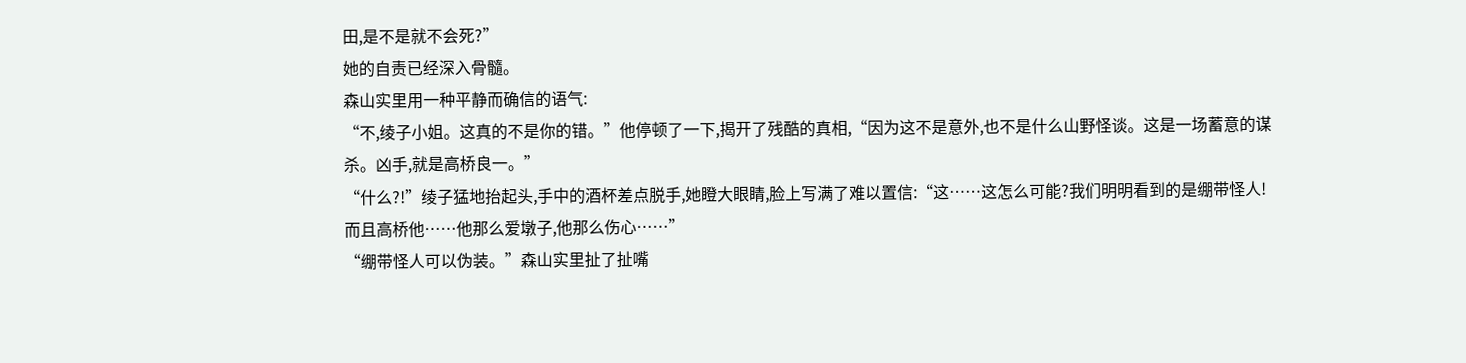田,是不是就不会死?”
她的自责已经深入骨髓。
森山实里用一种平静而确信的语气:
“不,绫子小姐。这真的不是你的错。”他停顿了一下,揭开了残酷的真相,“因为这不是意外,也不是什么山野怪谈。这是一场蓄意的谋杀。凶手,就是高桥良一。”
“什么?!”绫子猛地抬起头,手中的酒杯差点脱手,她瞪大眼睛,脸上写满了难以置信:“这……这怎么可能?我们明明看到的是绷带怪人!而且高桥他……他那么爱墩子,他那么伤心……”
“绷带怪人可以伪装。”森山实里扯了扯嘴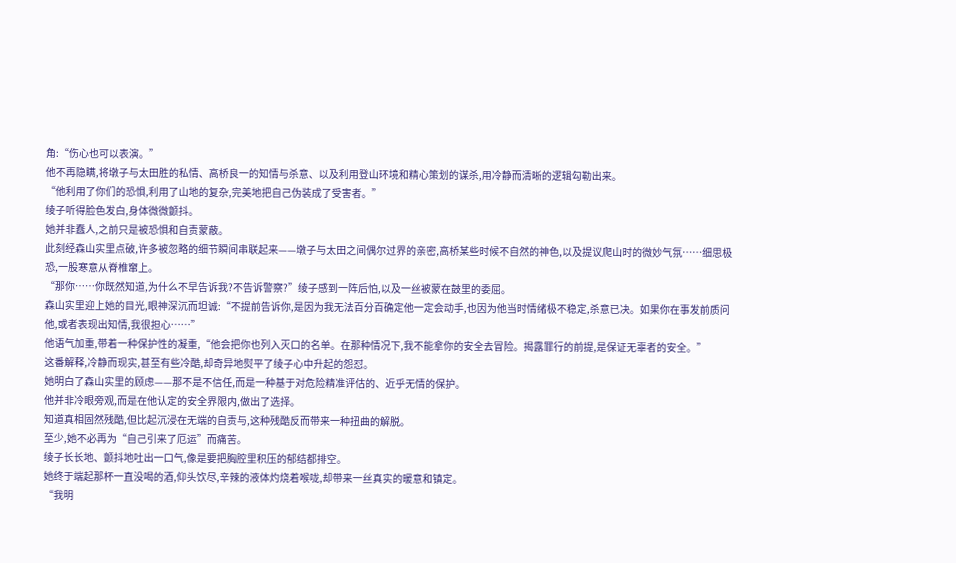角:“伤心也可以表演。”
他不再隐瞒,将墩子与太田胜的私情、高桥良一的知情与杀意、以及利用登山环境和精心策划的谋杀,用冷静而清晰的逻辑勾勒出来。
“他利用了你们的恐惧,利用了山地的复杂,完美地把自己伪装成了受害者。”
绫子听得脸色发白,身体微微颤抖。
她并非蠢人,之前只是被恐惧和自责蒙蔽。
此刻经森山实里点破,许多被忽略的细节瞬间串联起来——墩子与太田之间偶尔过界的亲密,高桥某些时候不自然的神色,以及提议爬山时的微妙气氛……细思极恐,一股寒意从脊椎窜上。
“那你……你既然知道,为什么不早告诉我?不告诉警察?”绫子感到一阵后怕,以及一丝被蒙在鼓里的委屈。
森山实里迎上她的目光,眼神深沉而坦诚:“不提前告诉你,是因为我无法百分百确定他一定会动手,也因为他当时情绪极不稳定,杀意已决。如果你在事发前质问他,或者表现出知情,我很担心……”
他语气加重,带着一种保护性的凝重,“他会把你也列入灭口的名单。在那种情况下,我不能拿你的安全去冒险。揭露罪行的前提,是保证无辜者的安全。”
这番解释,冷静而现实,甚至有些冷酷,却奇异地熨平了绫子心中升起的怨怼。
她明白了森山实里的顾虑——那不是不信任,而是一种基于对危险精准评估的、近乎无情的保护。
他并非冷眼旁观,而是在他认定的安全界限内,做出了选择。
知道真相固然残酷,但比起沉浸在无端的自责与,这种残酷反而带来一种扭曲的解脱。
至少,她不必再为“自己引来了厄运”而痛苦。
绫子长长地、颤抖地吐出一口气,像是要把胸腔里积压的郁结都排空。
她终于端起那杯一直没喝的酒,仰头饮尽,辛辣的液体灼烧着喉咙,却带来一丝真实的暖意和镇定。
“我明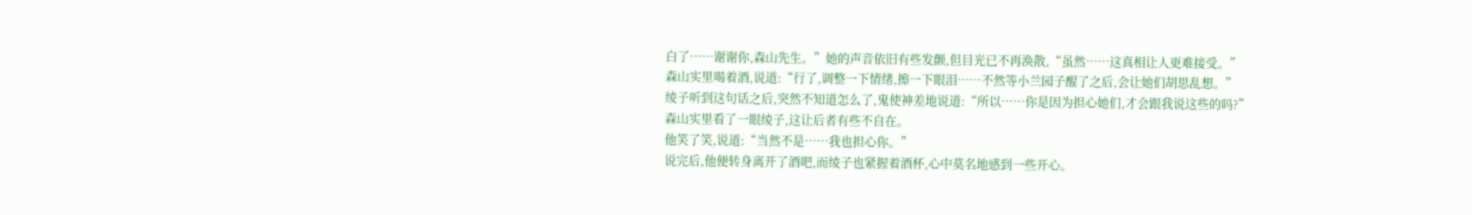白了……谢谢你,森山先生。”她的声音依旧有些发颤,但目光已不再涣散,“虽然……这真相让人更难接受。”
森山实里喝着酒,说道:“行了,调整一下情绪,擦一下眼泪……不然等小兰园子醒了之后,会让她们胡思乱想。”
绫子听到这句话之后,突然不知道怎么了,鬼使神差地说道:“所以……你是因为担心她们,才会跟我说这些的吗?”
森山实里看了一眼绫子,这让后者有些不自在。
他笑了笑,说道:“当然不是……我也担心你。”
说完后,他便转身离开了酒吧,而绫子也紧握着酒杯,心中莫名地感到一些开心。